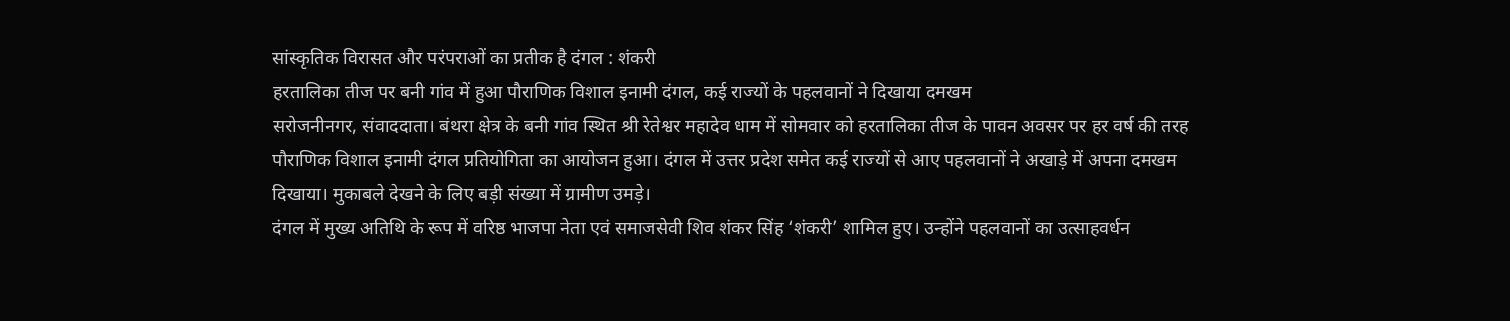सांस्कृतिक विरासत और परंपराओं का प्रतीक है दंगल : शंकरी
हरतालिका तीज पर बनी गांव में हुआ पौराणिक विशाल इनामी दंगल, कई राज्यों के पहलवानों ने दिखाया दमखम
सरोजनीनगर, संवाददाता। बंथरा क्षेत्र के बनी गांव स्थित श्री रेतेश्वर महादेव धाम में सोमवार को हरतालिका तीज के पावन अवसर पर हर वर्ष की तरह पौराणिक विशाल इनामी दंगल प्रतियोगिता का आयोजन हुआ। दंगल में उत्तर प्रदेश समेत कई राज्यों से आए पहलवानों ने अखाड़े में अपना दमखम दिखाया। मुकाबले देखने के लिए बड़ी संख्या में ग्रामीण उमड़े।
दंगल में मुख्य अतिथि के रूप में वरिष्ठ भाजपा नेता एवं समाजसेवी शिव शंकर सिंह ‘शंकरी’ शामिल हुए। उन्होंने पहलवानों का उत्साहवर्धन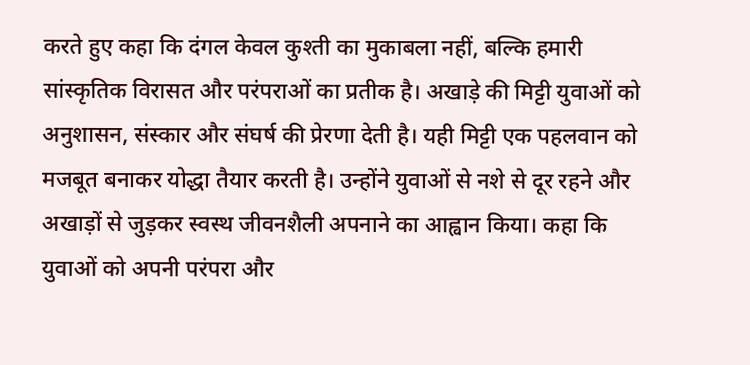करते हुए कहा कि दंगल केवल कुश्ती का मुकाबला नहीं, बल्कि हमारी सांस्कृतिक विरासत और परंपराओं का प्रतीक है। अखाड़े की मिट्टी युवाओं को अनुशासन, संस्कार और संघर्ष की प्रेरणा देती है। यही मिट्टी एक पहलवान को मजबूत बनाकर योद्धा तैयार करती है। उन्होंने युवाओं से नशे से दूर रहने और अखाड़ों से जुड़कर स्वस्थ जीवनशैली अपनाने का आह्वान किया। कहा कि युवाओं को अपनी परंपरा और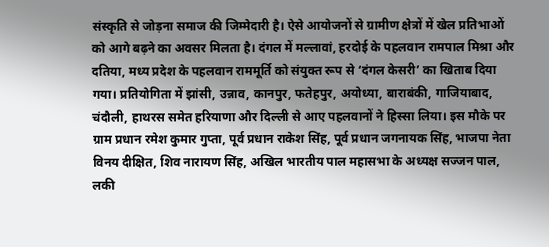संस्कृति से जोड़ना समाज की जिम्मेदारी है। ऐसे आयोजनों से ग्रामीण क्षेत्रों में खेल प्रतिभाओं को आगे बढ़ने का अवसर मिलता है। दंगल में मल्लावां, हरदोई के पहलवान रामपाल मिश्रा और दतिया, मध्य प्रदेश के पहलवान राममूर्ति को संयुक्त रूप से ‘दंगल केसरी’ का खिताब दिया गया। प्रतियोगिता में झांसी, उन्नाव, कानपुर, फतेहपुर, अयोध्या, बाराबंकी, गाजियाबाद, चंदौली, हाथरस समेत हरियाणा और दिल्ली से आए पहलवानों ने हिस्सा लिया। इस मौके पर ग्राम प्रधान रमेश कुमार गुप्ता, पूर्व प्रधान राकेश सिंह, पूर्व प्रधान जगनायक सिंह, भाजपा नेता विनय दीक्षित, शिव नारायण सिंह, अखिल भारतीय पाल महासभा के अध्यक्ष सज्जन पाल, लकी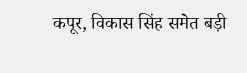कपूर, विकास सिंह समेत बड़ी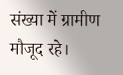संख्या में ग्रामीण मौजूद रहे।